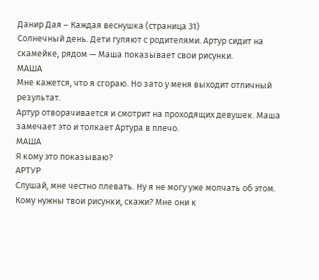Данир Дая – Каждая веснушка (страница 31)
Солнечный день. Дети гуляют с родителями. Артур сидит на скамейке, рядом — Маша показывает свои рисунки.
МАША
Мне кажется, что я сгораю. Но зато у меня выходит отличный результат.
Артур отворачивается и смотрит на проходящих девушек. Маша замечает это и толкает Артура в плечо.
МАША
Я кому это показываю?
АРТУР
Слушай, мне честно плевать. Ну я не могу уже молчать об этом. Кому нужны твои рисунки, скажи? Мне они к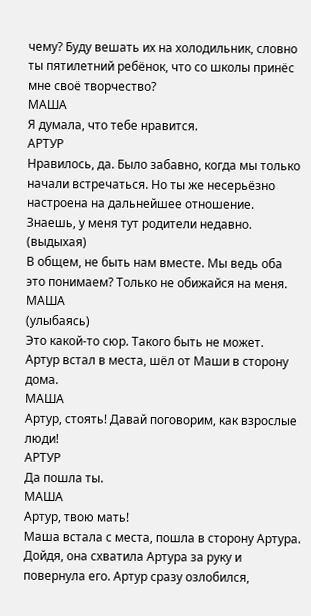чему? Буду вешать их на холодильник, словно ты пятилетний ребёнок, что со школы принёс мне своё творчество?
МАША
Я думала, что тебе нравится.
АРТУР
Нравилось, да. Было забавно, когда мы только начали встречаться. Но ты же несерьёзно настроена на дальнейшее отношение. Знаешь, у меня тут родители недавно.
(выдыхая)
В общем, не быть нам вместе. Мы ведь оба это понимаем? Только не обижайся на меня.
МАША
(улыбаясь)
Это какой-то сюр. Такого быть не может.
Артур встал в места, шёл от Маши в сторону дома.
МАША
Артур, стоять! Давай поговорим, как взрослые люди!
АРТУР
Да пошла ты.
МАША
Артур, твою мать!
Маша встала с места, пошла в сторону Артура. Дойдя, она схватила Артура за руку и повернула его. Артур сразу озлобился,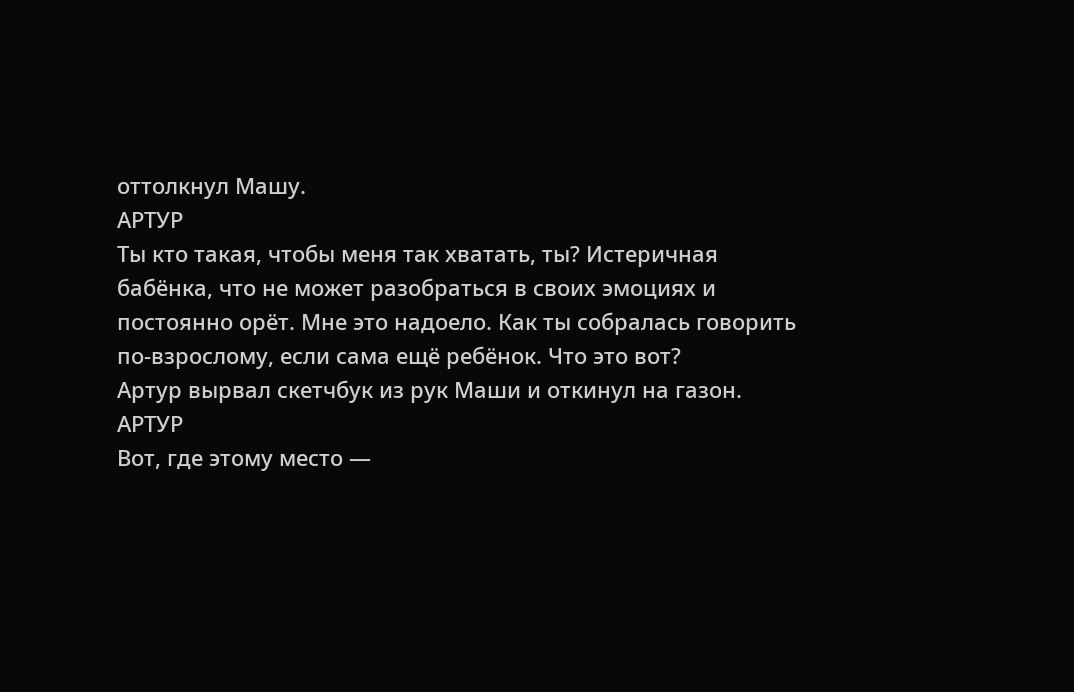оттолкнул Машу.
АРТУР
Ты кто такая, чтобы меня так хватать, ты? Истеричная бабёнка, что не может разобраться в своих эмоциях и постоянно орёт. Мне это надоело. Как ты собралась говорить по-взрослому, если сама ещё ребёнок. Что это вот?
Артур вырвал скетчбук из рук Маши и откинул на газон.
АРТУР
Вот, где этому место —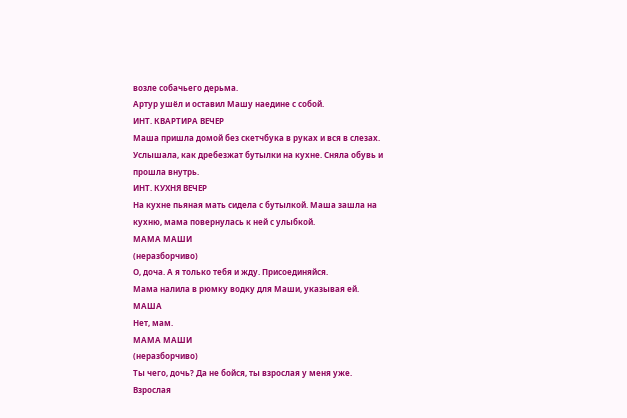возле собачьего дерьма.
Артур ушёл и оставил Машу наедине с собой.
ИНТ. КВАРТИРА ВЕЧЕР
Маша пришла домой без скетчбука в руках и вся в слезах. Услышала, как дребезжат бутылки на кухне. Сняла обувь и прошла внутрь.
ИНТ. КУХНЯ ВЕЧЕР
На кухне пьяная мать сидела с бутылкой. Маша зашла на кухню, мама повернулась к ней с улыбкой.
МАМА МАШИ
(неразборчиво)
О, доча. А я только тебя и жду. Присоединяйся.
Мама налила в рюмку водку для Маши, указывая ей.
МАША
Нет, мам.
МАМА МАШИ
(неразборчиво)
Ты чего, дочь? Да не бойся, ты взрослая у меня уже. Взрослая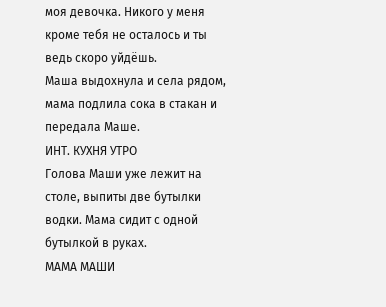моя девочка. Никого у меня кроме тебя не осталось и ты ведь скоро уйдёшь.
Маша выдохнула и села рядом, мама подлила сока в стакан и передала Маше.
ИНТ. КУХНЯ УТРО
Голова Маши уже лежит на столе, выпиты две бутылки водки. Мама сидит с одной бутылкой в руках.
МАМА МАШИ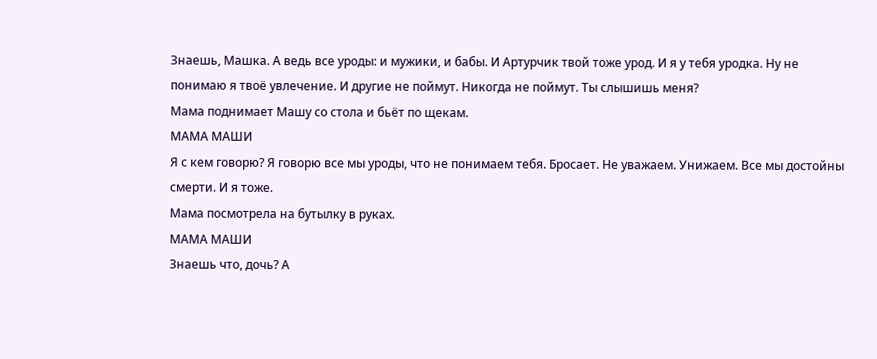Знаешь, Машка. А ведь все уроды: и мужики, и бабы. И Артурчик твой тоже урод. И я у тебя уродка. Ну не понимаю я твоё увлечение. И другие не поймут. Никогда не поймут. Ты слышишь меня?
Мама поднимает Машу со стола и бьёт по щекам.
МАМА МАШИ
Я с кем говорю? Я говорю все мы уроды, что не понимаем тебя. Бросает. Не уважаем. Унижаем. Все мы достойны смерти. И я тоже.
Мама посмотрела на бутылку в руках.
МАМА МАШИ
Знаешь что, дочь? А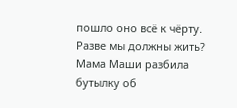пошло оно всё к чёрту. Разве мы должны жить?
Мама Маши разбила бутылку об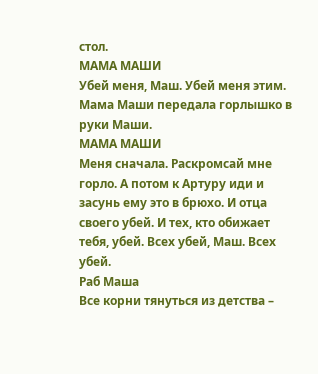стол.
МАМА МАШИ
Убей меня, Маш. Убей меня этим.
Мама Маши передала горлышко в руки Маши.
МАМА МАШИ
Меня сначала. Раскромсай мне горло. А потом к Артуру иди и засунь ему это в брюхо. И отца своего убей. И тех, кто обижает тебя, убей. Всех убей, Маш. Всех убей.
Раб Маша
Все корни тянуться из детства –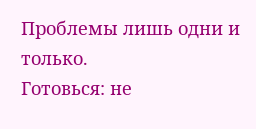Проблемы лишь одни и только.
Готовься: не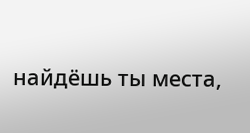найдёшь ты места,